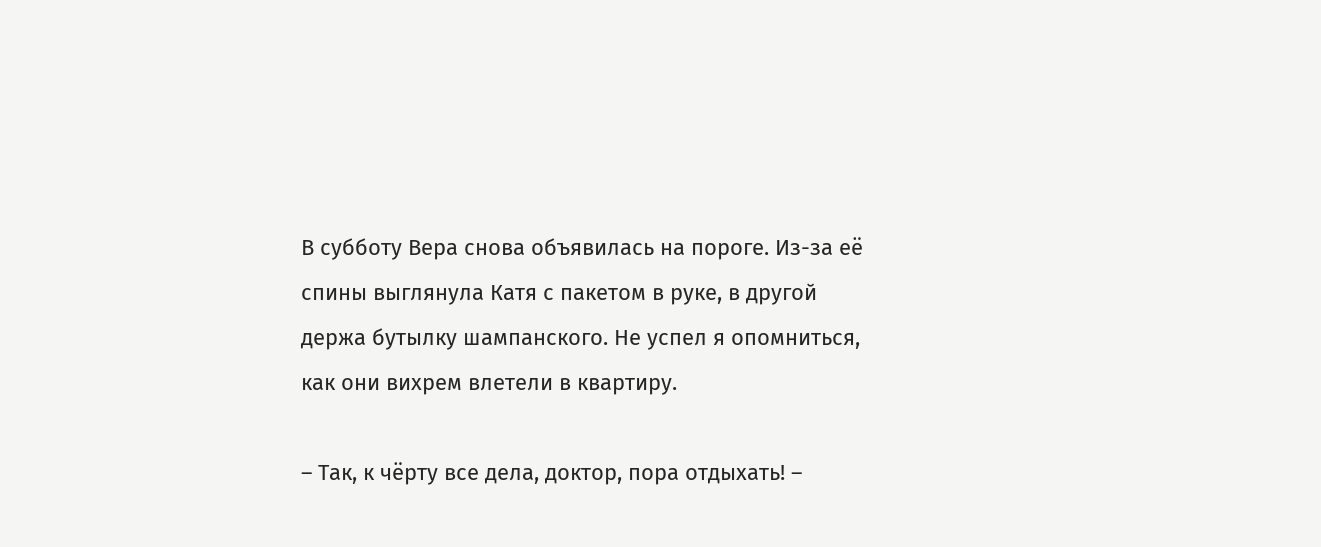В субботу Вера снова объявилась на пороге. Из-за её спины выглянула Катя с пакетом в руке, в другой держа бутылку шампанского. Не успел я опомниться, как они вихрем влетели в квартиру.

– Так, к чёрту все дела, доктор, пора отдыхать! –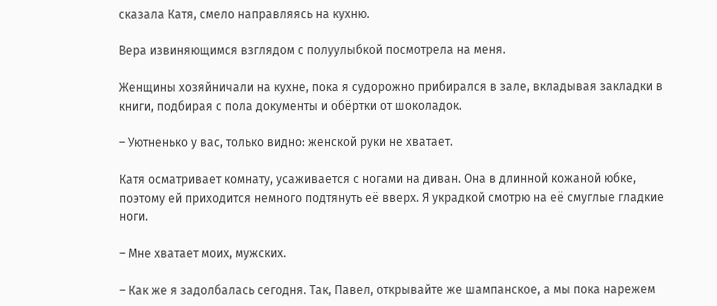сказала Катя, смело направляясь на кухню.

Вера извиняющимся взглядом с полуулыбкой посмотрела на меня.

Женщины хозяйничали на кухне, пока я судорожно прибирался в зале, вкладывая закладки в книги, подбирая с пола документы и обёртки от шоколадок.

– Уютненько у вас, только видно: женской руки не хватает.

Катя осматривает комнату, усаживается с ногами на диван. Она в длинной кожаной юбке, поэтому ей приходится немного подтянуть её вверх. Я украдкой смотрю на её смуглые гладкие ноги.

– Мне хватает моих, мужских.

– Как же я задолбалась сегодня. Так, Павел, открывайте же шампанское, а мы пока нарежем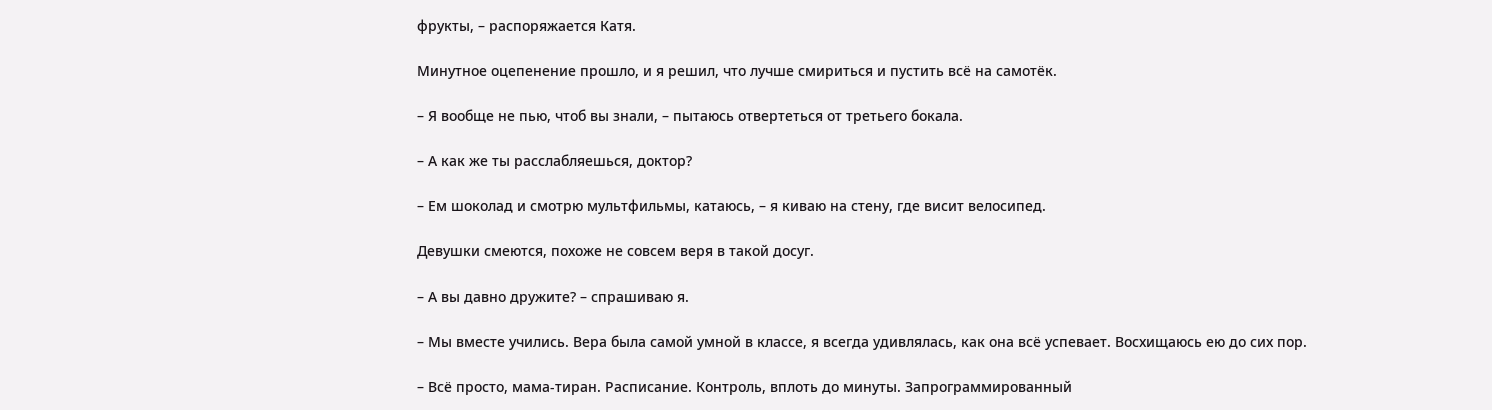фрукты, – распоряжается Катя.

Минутное оцепенение прошло, и я решил, что лучше смириться и пустить всё на самотёк.

– Я вообще не пью, чтоб вы знали, – пытаюсь отвертеться от третьего бокала.

– А как же ты расслабляешься, доктор?

– Ем шоколад и смотрю мультфильмы, катаюсь, – я киваю на стену, где висит велосипед.

Девушки смеются, похоже не совсем веря в такой досуг.

– А вы давно дружите? – спрашиваю я.

– Мы вместе учились. Вера была самой умной в классе, я всегда удивлялась, как она всё успевает. Восхищаюсь ею до сих пор.

– Всё просто, мама-тиран. Расписание. Контроль, вплоть до минуты. Запрограммированный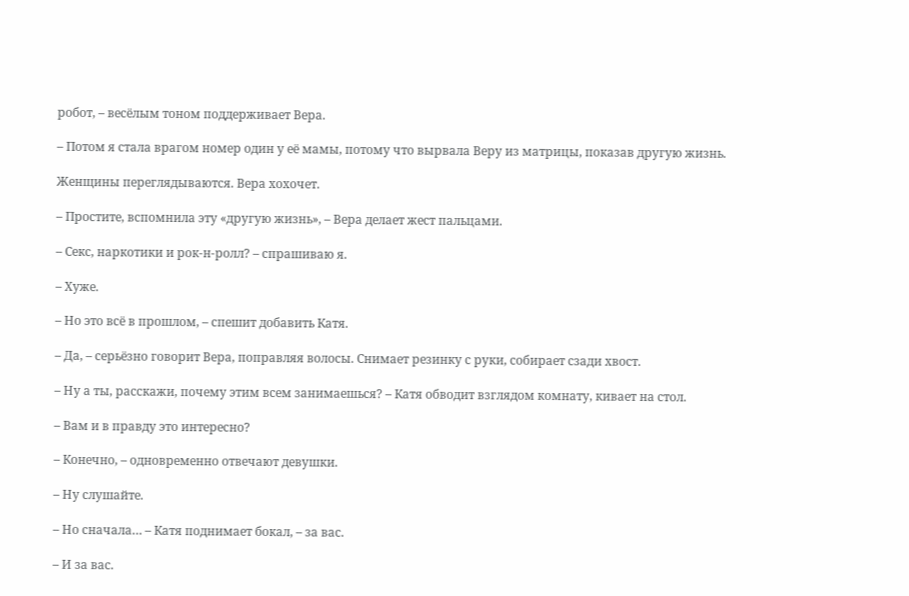робот, – весёлым тоном поддерживает Вера.

– Потом я стала врагом номер один у её мамы, потому что вырвала Веру из матрицы, показав другую жизнь.

Женщины переглядываются. Вера хохочет.

– Простите, вспомнила эту «другую жизнь», – Вера делает жест пальцами.

– Секс, наркотики и рок-н-ролл? – спрашиваю я.

– Хуже.

– Но это всё в прошлом, – спешит добавить Катя.

– Да, – серьёзно говорит Вера, поправляя волосы. Снимает резинку с руки, собирает сзади хвост.

– Ну а ты, расскажи, почему этим всем занимаешься? – Катя обводит взглядом комнату, кивает на стол.

– Вам и в правду это интересно?

– Конечно, – одновременно отвечают девушки.

– Ну слушайте.

– Но сначала… – Катя поднимает бокал, – за вас.

– И за вас.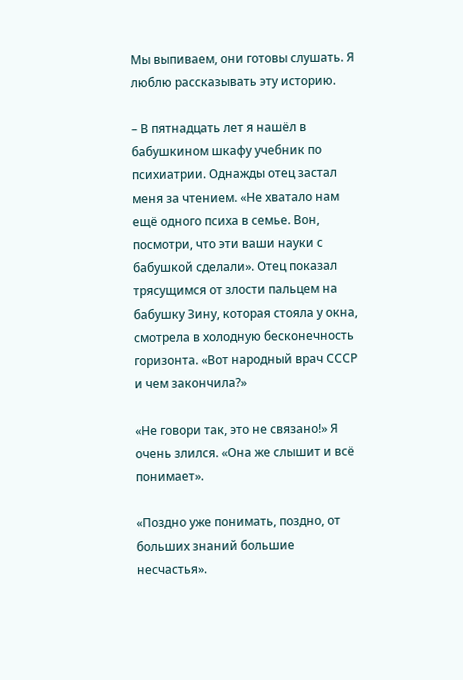Мы выпиваем, они готовы слушать. Я люблю рассказывать эту историю.

– В пятнадцать лет я нашёл в бабушкином шкафу учебник по психиатрии. Однажды отец застал меня за чтением. «Не хватало нам ещё одного психа в семье. Вон, посмотри, что эти ваши науки с бабушкой сделали». Отец показал трясущимся от злости пальцем на бабушку Зину, которая стояла у окна, смотрела в холодную бесконечность горизонта. «Вот народный врач СССР и чем закончила?»

«Не говори так, это не связано!» Я очень злился. «Она же слышит и всё понимает».

«Поздно уже понимать, поздно, от больших знаний большие несчастья».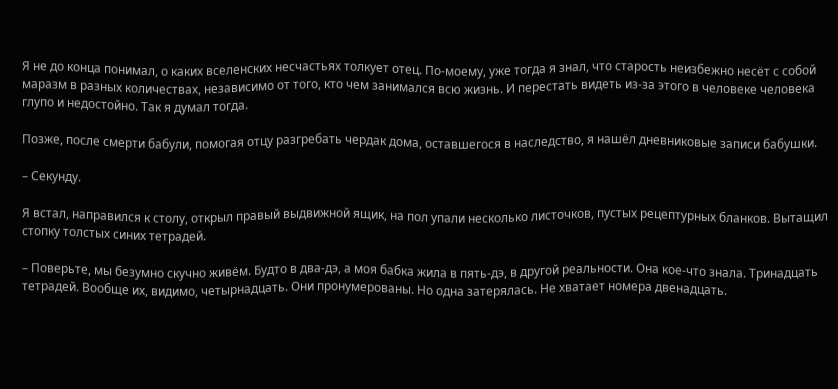Я не до конца понимал, о каких вселенских несчастьях толкует отец. По-моему, уже тогда я знал, что старость неизбежно несёт с собой маразм в разных количествах, независимо от того, кто чем занимался всю жизнь. И перестать видеть из-за этого в человеке человека глупо и недостойно. Так я думал тогда.

Позже, после смерти бабули, помогая отцу разгребать чердак дома, оставшегося в наследство, я нашёл дневниковые записи бабушки.

– Секунду.

Я встал, направился к столу, открыл правый выдвижной ящик, на пол упали несколько листочков, пустых рецептурных бланков. Вытащил стопку толстых синих тетрадей.

– Поверьте, мы безумно скучно живём. Будто в два-дэ, а моя бабка жила в пять-дэ, в другой реальности. Она кое-что знала. Тринадцать тетрадей. Вообще их, видимо, четырнадцать. Они пронумерованы. Но одна затерялась. Не хватает номера двенадцать.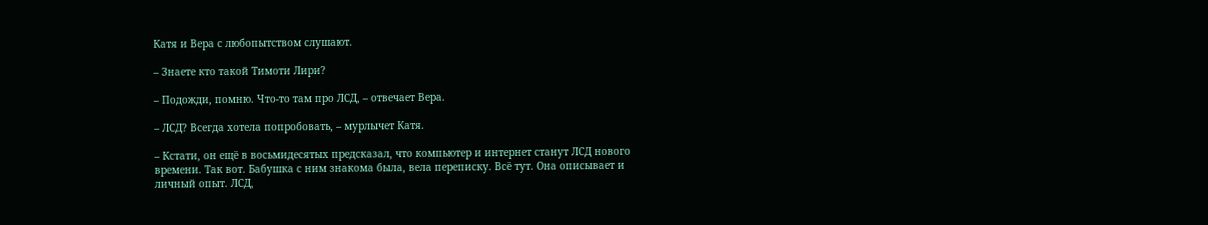Катя и Вера с любопытством слушают.

– Знаете кто такой Тимоти Лири?

– Подожди, помню. Что-то там про ЛСД, – отвечает Вера.

– ЛСД? Всегда хотела попробовать, – мурлычет Катя.

– Кстати, он ещё в восьмидесятых предсказал, что компьютер и интернет станут ЛСД нового времени. Так вот. Бабушка с ним знакома была, вела переписку. Всё тут. Она описывает и личный опыт. ЛСД,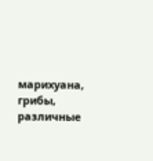марихуана, грибы, различные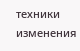техники изменения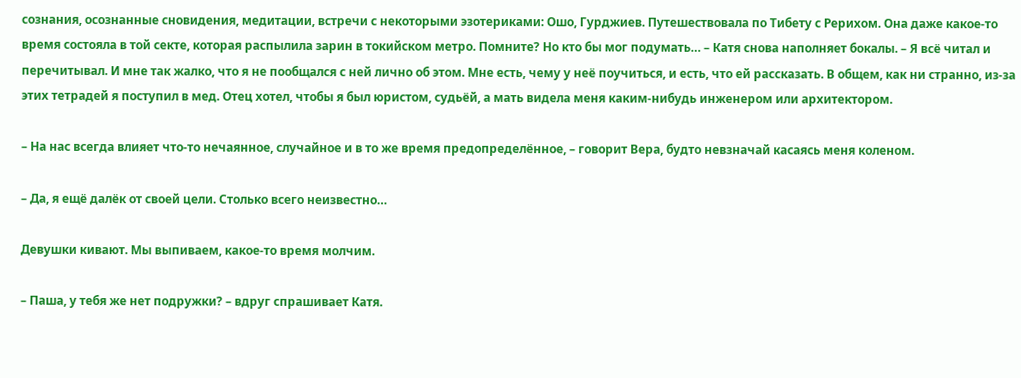сознания, осознанные сновидения, медитации, встречи с некоторыми эзотериками: Ошо, Гурджиев. Путешествовала по Тибету с Рерихом. Она даже какое-то время состояла в той секте, которая распылила зарин в токийском метро. Помните? Но кто бы мог подумать… – Катя снова наполняет бокалы. – Я всё читал и перечитывал. И мне так жалко, что я не пообщался с ней лично об этом. Мне есть, чему у неё поучиться, и есть, что ей рассказать. В общем, как ни странно, из-за этих тетрадей я поступил в мед. Отец хотел, чтобы я был юристом, судьёй, а мать видела меня каким-нибудь инженером или архитектором.

– На нас всегда влияет что-то нечаянное, случайное и в то же время предопределённое, – говорит Вера, будто невзначай касаясь меня коленом.

– Да, я ещё далёк от своей цели. Столько всего неизвестно…

Девушки кивают. Мы выпиваем, какое-то время молчим.

– Паша, у тебя же нет подружки? – вдруг спрашивает Катя.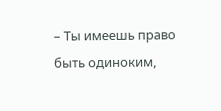– Ты имеешь право быть одиноким,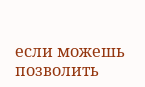если можешь позволить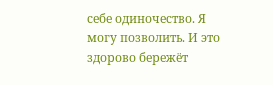себе одиночество. Я могу позволить. И это здорово бережёт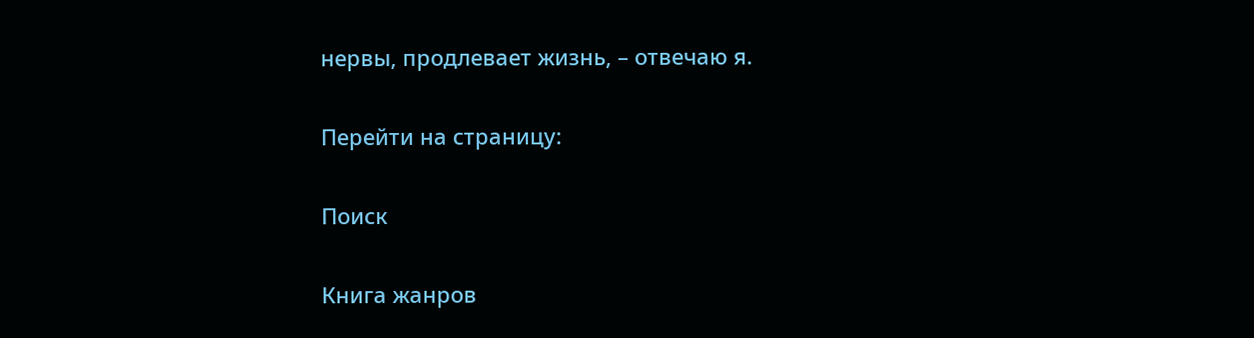нервы, продлевает жизнь, – отвечаю я.

Перейти на страницу:

Поиск

Книга жанров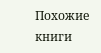Похожие книги